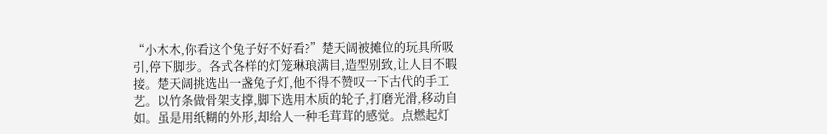“小木木,你看这个兔子好不好看?”楚天阔被摊位的玩具所吸引,停下脚步。各式各样的灯笼琳琅满目,造型别致,让人目不暇接。楚天阔挑选出一盏兔子灯,他不得不赞叹一下古代的手工艺。以竹条做骨架支撑,脚下选用木质的轮子,打磨光滑,移动自如。虽是用纸糊的外形,却给人一种毛茸茸的感觉。点燃起灯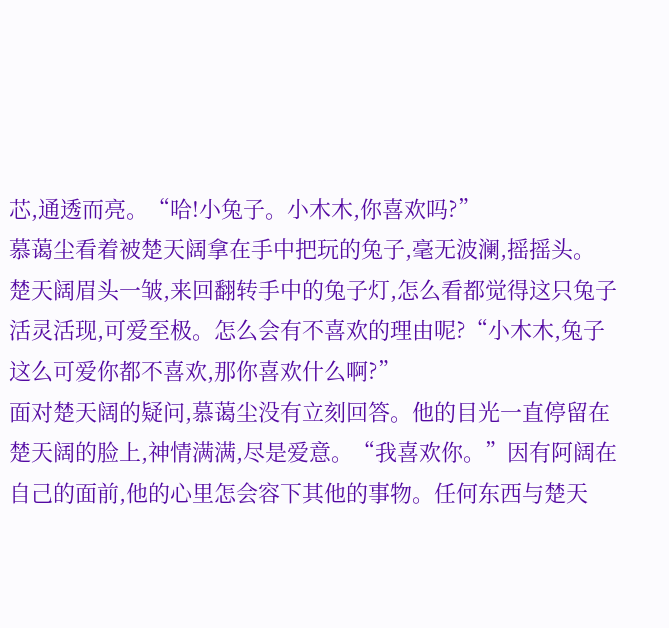芯,通透而亮。“哈!小兔子。小木木,你喜欢吗?”
慕蔼尘看着被楚天阔拿在手中把玩的兔子,毫无波澜,摇摇头。
楚天阔眉头一皱,来回翻转手中的兔子灯,怎么看都觉得这只兔子活灵活现,可爱至极。怎么会有不喜欢的理由呢?“小木木,兔子这么可爱你都不喜欢,那你喜欢什么啊?”
面对楚天阔的疑问,慕蔼尘没有立刻回答。他的目光一直停留在楚天阔的脸上,神情满满,尽是爱意。“我喜欢你。”因有阿阔在自己的面前,他的心里怎会容下其他的事物。任何东西与楚天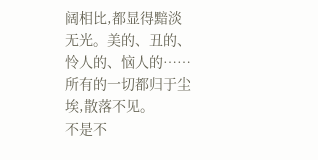阔相比,都显得黯淡无光。美的、丑的、怜人的、恼人的……所有的一切都归于尘埃,散落不见。
不是不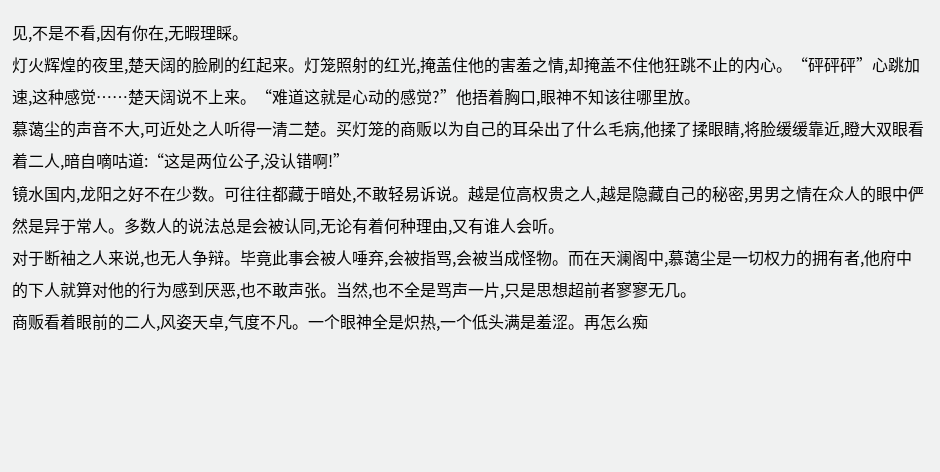见,不是不看,因有你在,无暇理睬。
灯火辉煌的夜里,楚天阔的脸刷的红起来。灯笼照射的红光,掩盖住他的害羞之情,却掩盖不住他狂跳不止的内心。“砰砰砰”心跳加速,这种感觉……楚天阔说不上来。“难道这就是心动的感觉?”他捂着胸口,眼神不知该往哪里放。
慕蔼尘的声音不大,可近处之人听得一清二楚。买灯笼的商贩以为自己的耳朵出了什么毛病,他揉了揉眼睛,将脸缓缓靠近,瞪大双眼看着二人,暗自嘀咕道:“这是两位公子,没认错啊!”
镜水国内,龙阳之好不在少数。可往往都藏于暗处,不敢轻易诉说。越是位高权贵之人,越是隐藏自己的秘密,男男之情在众人的眼中俨然是异于常人。多数人的说法总是会被认同,无论有着何种理由,又有谁人会听。
对于断袖之人来说,也无人争辩。毕竟此事会被人唾弃,会被指骂,会被当成怪物。而在天澜阁中,慕蔼尘是一切权力的拥有者,他府中的下人就算对他的行为感到厌恶,也不敢声张。当然,也不全是骂声一片,只是思想超前者寥寥无几。
商贩看着眼前的二人,风姿天卓,气度不凡。一个眼神全是炽热,一个低头满是羞涩。再怎么痴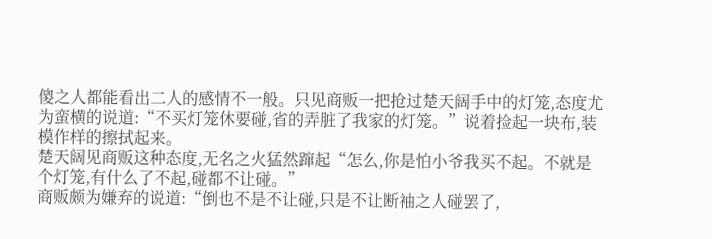傻之人都能看出二人的感情不一般。只见商贩一把抢过楚天阔手中的灯笼,态度尤为蛮横的说道:“不买灯笼休要碰,省的弄脏了我家的灯笼。”说着捡起一块布,装模作样的擦拭起来。
楚天阔见商贩这种态度,无名之火猛然蹿起“怎么,你是怕小爷我买不起。不就是个灯笼,有什么了不起,碰都不让碰。”
商贩颇为嫌弃的说道:“倒也不是不让碰,只是不让断袖之人碰罢了,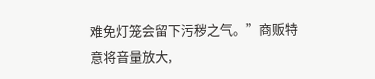难免灯笼会留下污秽之气。”商贩特意将音量放大,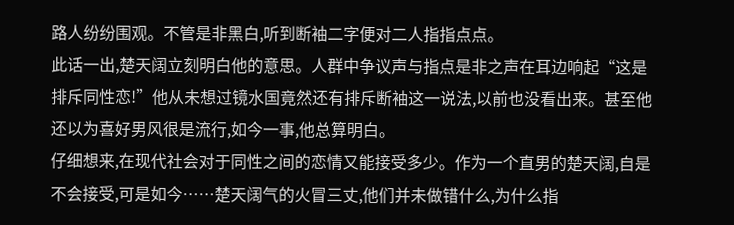路人纷纷围观。不管是非黑白,听到断袖二字便对二人指指点点。
此话一出,楚天阔立刻明白他的意思。人群中争议声与指点是非之声在耳边响起“这是排斥同性恋!”他从未想过镜水国竟然还有排斥断袖这一说法,以前也没看出来。甚至他还以为喜好男风很是流行,如今一事,他总算明白。
仔细想来,在现代社会对于同性之间的恋情又能接受多少。作为一个直男的楚天阔,自是不会接受,可是如今……楚天阔气的火冒三丈,他们并未做错什么,为什么指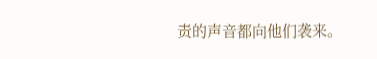责的声音都向他们袭来。